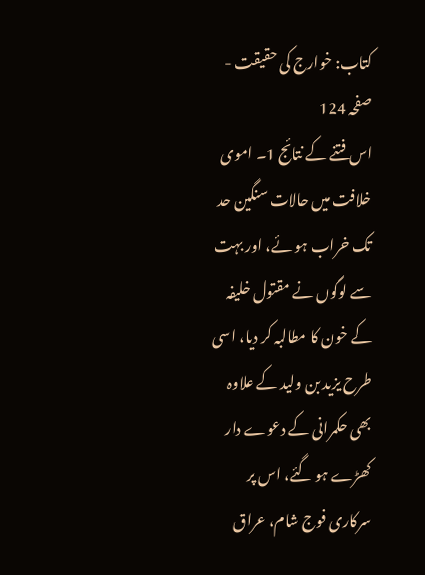کتاب: خوارج کی حقیقت - صفحہ 124
اس فتنے کے نتائج 1۔ اموی خلافت میں حالات سنگین حد تک خراب ہو ئے، اور بہت سے لوگوں نے مقتول خلیفہ کے خون کا مطالبہ کر دیا، اسی طرح یزید بن ولید کے علاوہ بھی حکمرانی کے دعوے دار کھڑے ہو گئے، اس پر سرکاری فوج شام، عراق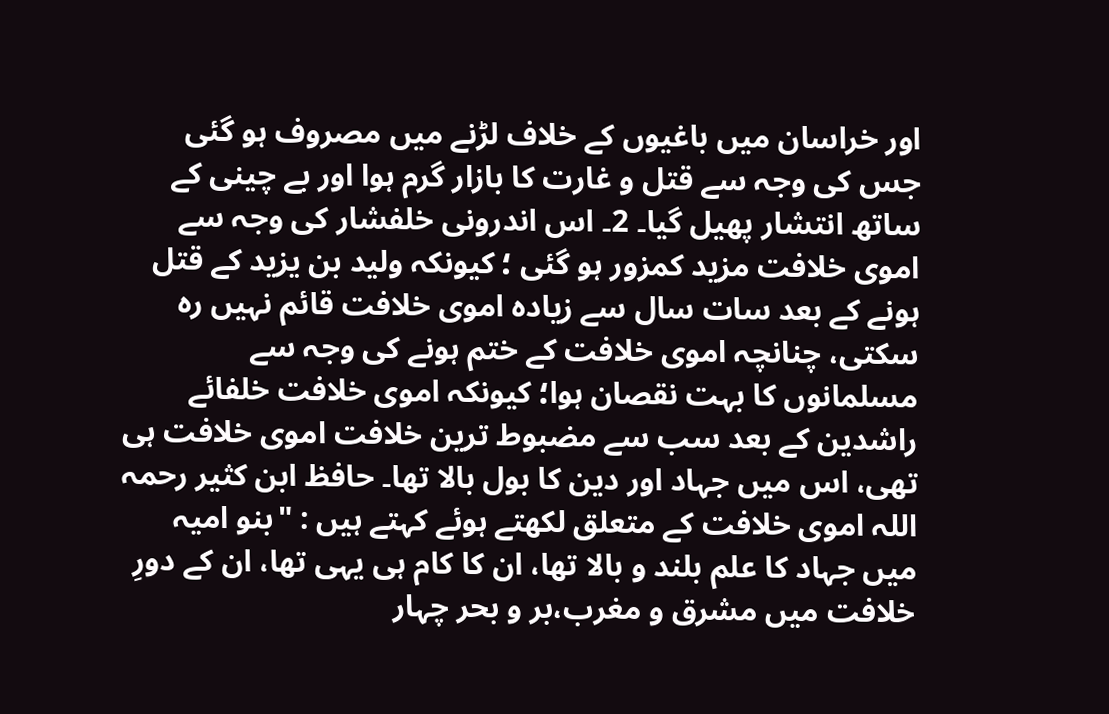اور خراسان میں باغیوں کے خلاف لڑنے میں مصروف ہو گئی جس کی وجہ سے قتل و غارت کا بازار گرم ہوا اور بے چینی کے ساتھ انتشار پھیل گیا۔ 2۔ اس اندرونی خلفشار کی وجہ سے اموی خلافت مزید کمزور ہو گئی ؛ کیونکہ ولید بن یزید کے قتل ہونے کے بعد سات سال سے زیادہ اموی خلافت قائم نہیں رہ سکتی، چنانچہ اموی خلافت کے ختم ہونے کی وجہ سے مسلمانوں کا بہت نقصان ہوا؛ کیونکہ اموی خلافت خلفائے راشدین کے بعد سب سے مضبوط ترین خلافت اموی خلافت ہی تھی، اس میں جہاد اور دین کا بول بالا تھا۔ حافظ ابن کثیر رحمہ اللہ اموی خلافت کے متعلق لکھتے ہوئے کہتے ہیں : "بنو امیہ میں جہاد کا علم بلند و بالا تھا، ان کا کام ہی یہی تھا، ان کے دورِ خلافت میں مشرق و مغرب،بر و بحر چہار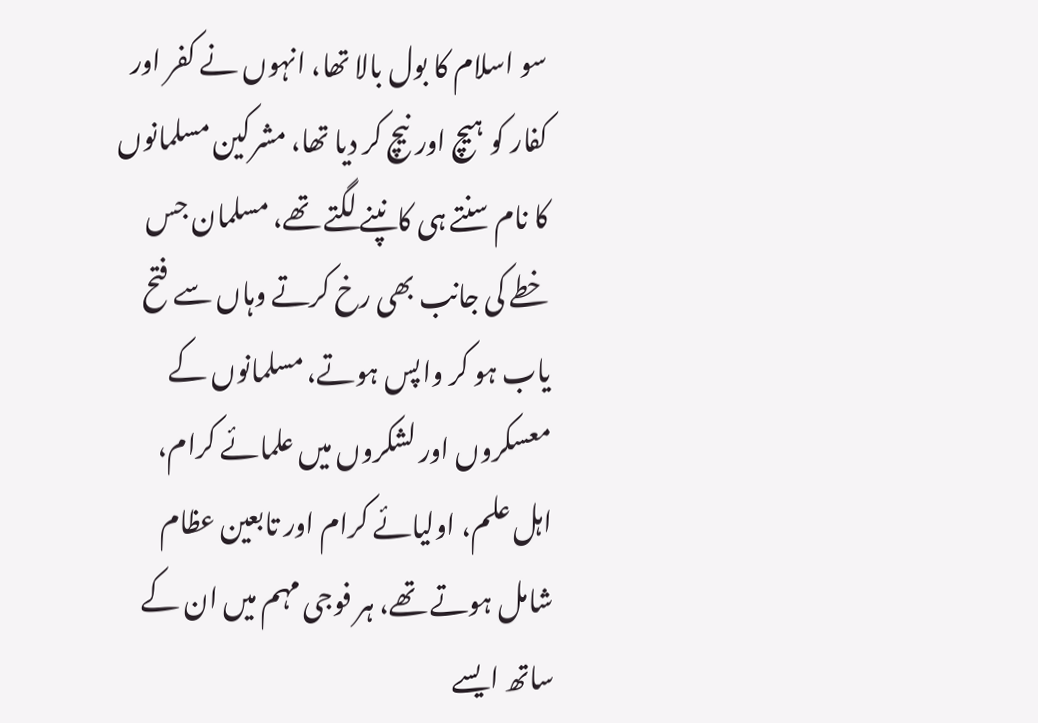سو اسلام کا بول بالا تھا، انہوں نے کفر اور کفار کو ہیچ اور نیچ کر دیا تھا، مشرکین مسلمانوں کا نام سنتے ہی کانپنے لگتے تھے، مسلمان جس خطے کی جانب بھی رخ کرتے وہاں سے فتح یاب ہو کر واپس ہوتے، مسلمانوں کے معسکروں اور لشکروں میں علمائے کرام، اہل علم، اولیائے کرام اور تابعین عظام شامل ہوتے تھے، ہر فوجی مہم میں ان کے ساتھ ایسے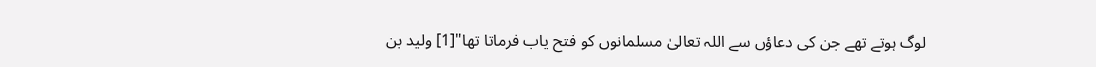لوگ ہوتے تھے جن کی دعاؤں سے اللہ تعالیٰ مسلمانوں کو فتح یاب فرماتا تھا"[1] ولید بن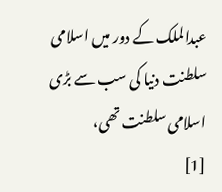عبدالملک کے دور میں اسلامی سلطنت دنیا کی سب سے بڑی اسلامی سلطنت تھی،
[1]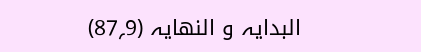البدایہ و النھایہ (9؍87)